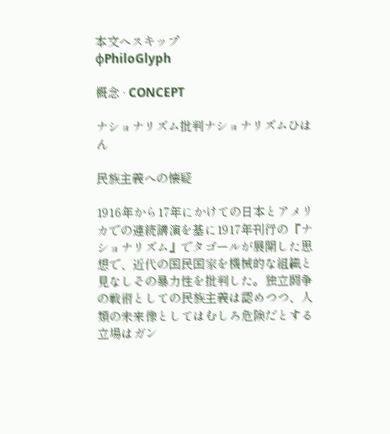本文へスキップ
φPhiloGlyph

概念 · CONCEPT

ナショナリズム批判ナショナリズムひはん

民族主義への懐疑

1916年から17年にかけての日本とアメリカでの連続講演を基に1917年刊行の『ナショナリズム』でタゴールが展開した思想で、近代の国民国家を機械的な組織と見なしその暴力性を批判した。独立闘争の戦術としての民族主義は認めつつ、人類の未来像としてはむしろ危険だとする立場はガン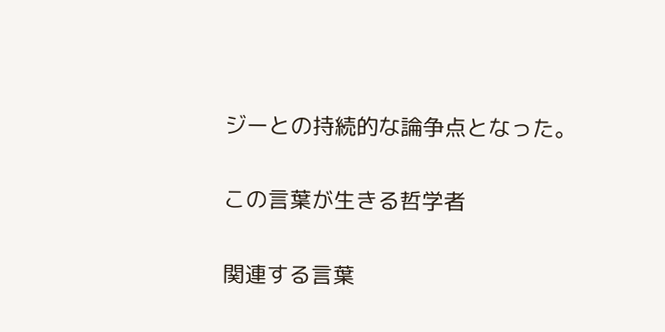ジーとの持続的な論争点となった。

この言葉が生きる哲学者

関連する言葉